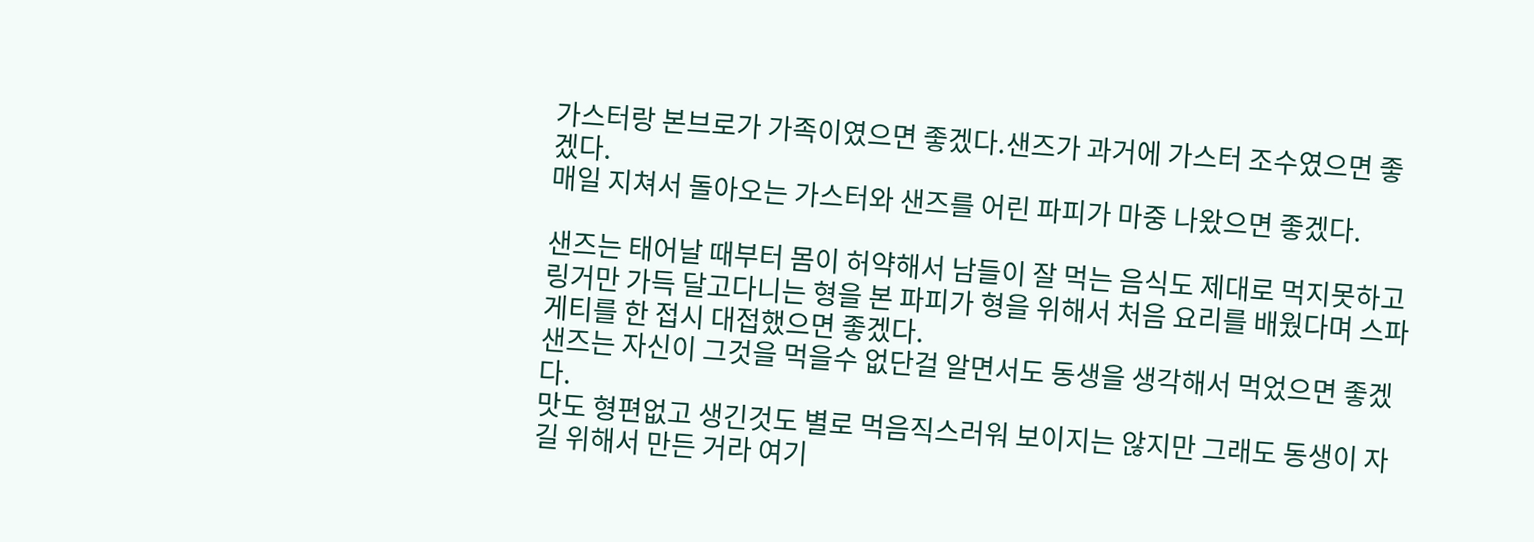가스터랑 본브로가 가족이였으면 좋겠다.샌즈가 과거에 가스터 조수였으면 좋겠다.
매일 지쳐서 돌아오는 가스터와 샌즈를 어린 파피가 마중 나왔으면 좋겠다.

샌즈는 태어날 때부터 몸이 허약해서 남들이 잘 먹는 음식도 제대로 먹지못하고 링거만 가득 달고다니는 형을 본 파피가 형을 위해서 처음 요리를 배웠다며 스파게티를 한 접시 대접했으면 좋겠다.
샌즈는 자신이 그것을 먹을수 없단걸 알면서도 동생을 생각해서 먹었으면 좋겠다.
맛도 형편없고 생긴것도 별로 먹음직스러워 보이지는 않지만 그래도 동생이 자길 위해서 만든 거라 여기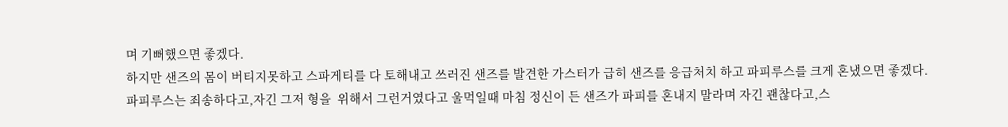며 기뻐했으면 좋겠다.
하지만 샌즈의 몸이 버티지못하고 스파게티를 다 토해내고 쓰러진 샌즈를 발견한 가스터가 급히 샌즈를 응급처치 하고 파피루스를 크게 혼냈으면 좋겠다.
파피루스는 죄송하다고,자긴 그저 형을  위해서 그런거였다고 울먹일때 마침 정신이 든 샌즈가 파피를 혼내지 말라며 자긴 괜찮다고,스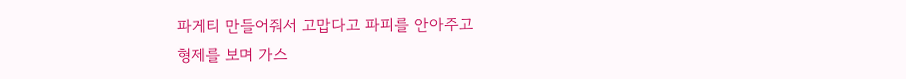파게티 만들어줘서 고맙다고 파피를 안아주고
형제를 보며 가스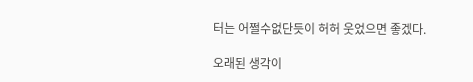터는 어쩔수없단듯이 허허 웃었으면 좋겠다.

오래된 생각이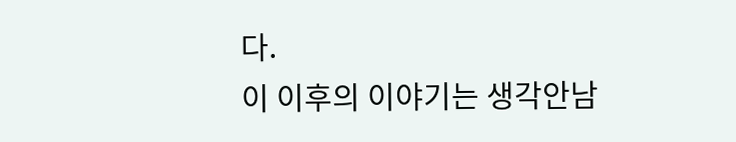다.
이 이후의 이야기는 생각안남